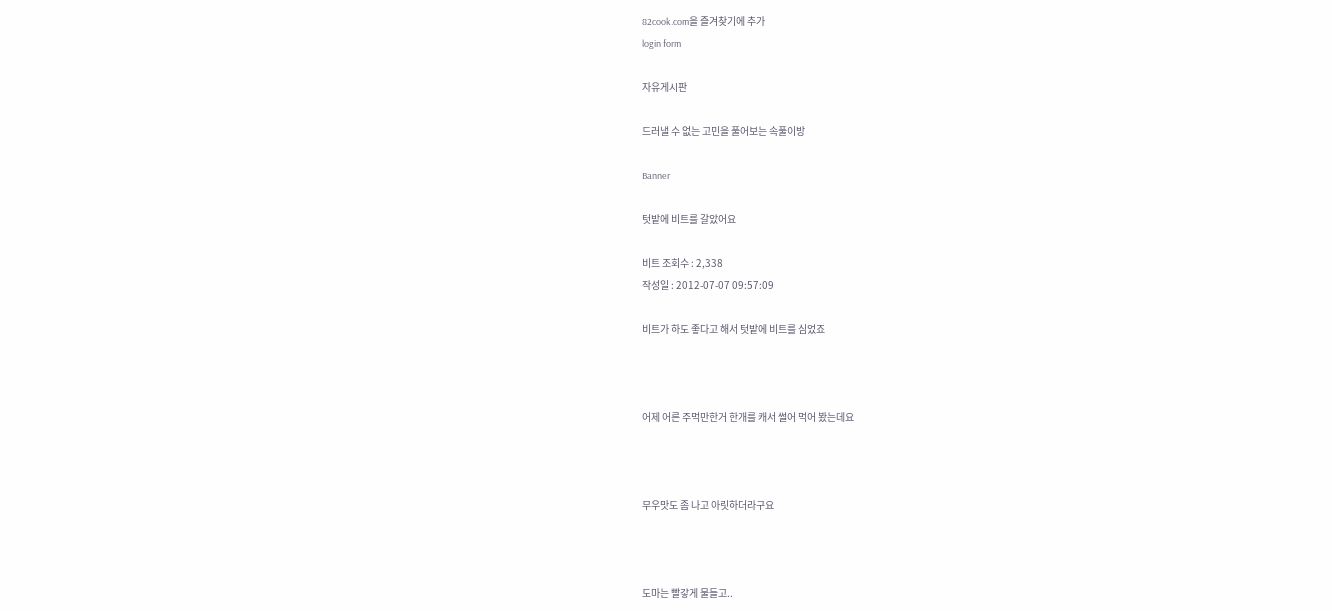82cook.com을 즐겨찾기에 추가
login form

자유게시판

드러낼 수 없는 고민을 풀어보는 속풀이방

Banner

텃밭에 비트를 갈았어요

비트 조회수 : 2,338
작성일 : 2012-07-07 09:57:09

비트가 하도 좋다고 해서 텃밭에 비트를 심었죠



어제 어른 주먹만한거 한개를 캐서 썰어 먹어 봤는데요



무우맛도 좀 나고 아릿하더라구요



도마는 빨갛게 물들고..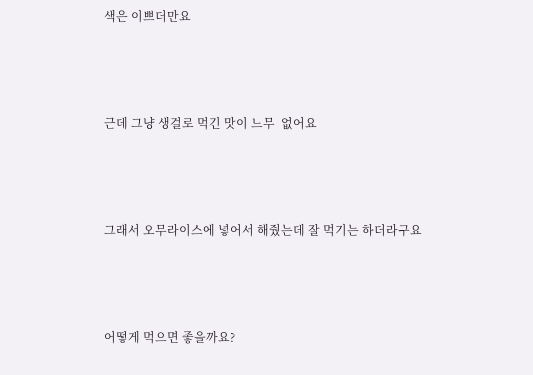색은 이쁘더만요



근데 그냥 생걸로 먹긴 맛이 느무  없어요



그래서 오무라이스에 넣어서 해줬는데 잘 먹기는 하더라구요



어떻게 먹으면 좋을까요?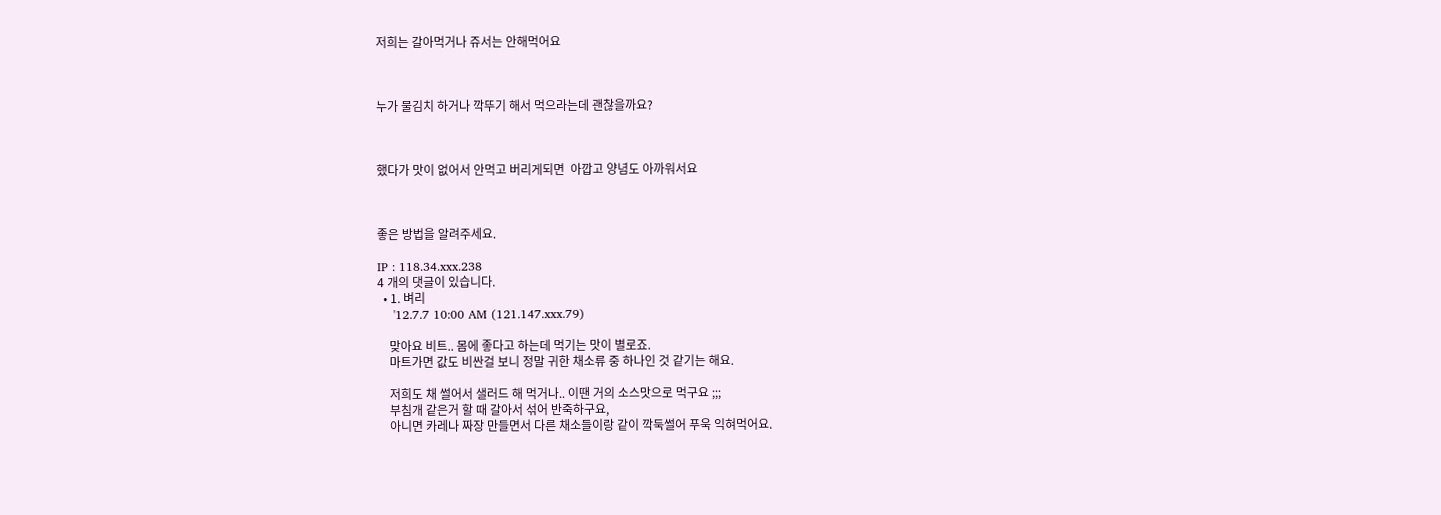저희는 갈아먹거나 쥬서는 안해먹어요



누가 물김치 하거나 깍뚜기 해서 먹으라는데 괜찮을까요?



했다가 맛이 없어서 안먹고 버리게되면  아깝고 양념도 아까워서요



좋은 방법을 알려주세요.

IP : 118.34.xxx.238
4 개의 댓글이 있습니다.
  • 1. 벼리
    '12.7.7 10:00 AM (121.147.xxx.79)

    맞아요 비트.. 몸에 좋다고 하는데 먹기는 맛이 별로죠.
    마트가면 값도 비싼걸 보니 정말 귀한 채소류 중 하나인 것 같기는 해요.

    저희도 채 썰어서 샐러드 해 먹거나.. 이땐 거의 소스맛으로 먹구요 ;;;
    부침개 같은거 할 때 갈아서 섞어 반죽하구요,
    아니면 카레나 짜장 만들면서 다른 채소들이랑 같이 깍둑썰어 푸욱 익혀먹어요.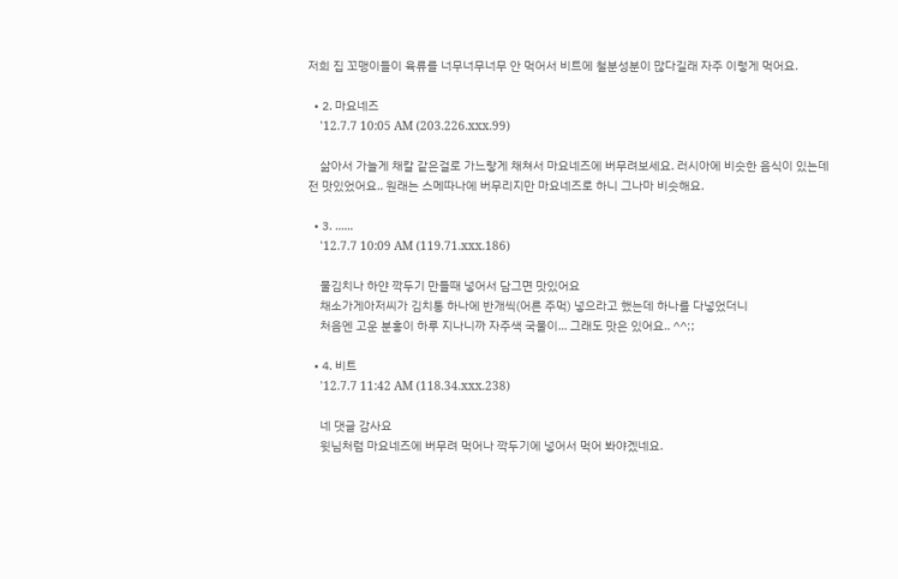저희 집 꼬맹이들이 육류를 너무너무너무 안 먹어서 비트에 철분성분이 많다길래 자주 이렇게 먹어요.

  • 2. 마요네즈
    '12.7.7 10:05 AM (203.226.xxx.99)

    삶아서 가늘게 채칼 같은걸로 가느랗게 채쳐서 마요네즈에 버무려보세요. 러시아에 비슷한 음식이 있는데 전 맛있었어요.. 원래는 스메따나에 버무리지만 마요네즈로 하니 그나마 비슷해요.

  • 3. ......
    '12.7.7 10:09 AM (119.71.xxx.186)

    물김치나 하얀 깍두기 만들때 넣어서 담그면 맛있어요
    채소가게아저씨가 김치통 하나에 반개씩(어른 주먹) 넣으라고 했는데 하나를 다넣었더니
    처음엔 고운 분홍이 하루 지나니까 자주색 국물이... 그래도 맛은 있어요.. ^^;;

  • 4. 비트
    '12.7.7 11:42 AM (118.34.xxx.238)

    네 댓글 감사요
    윗님처럼 마요네즈에 버무려 먹어나 깍두기에 넣어서 먹어 봐야겠네요.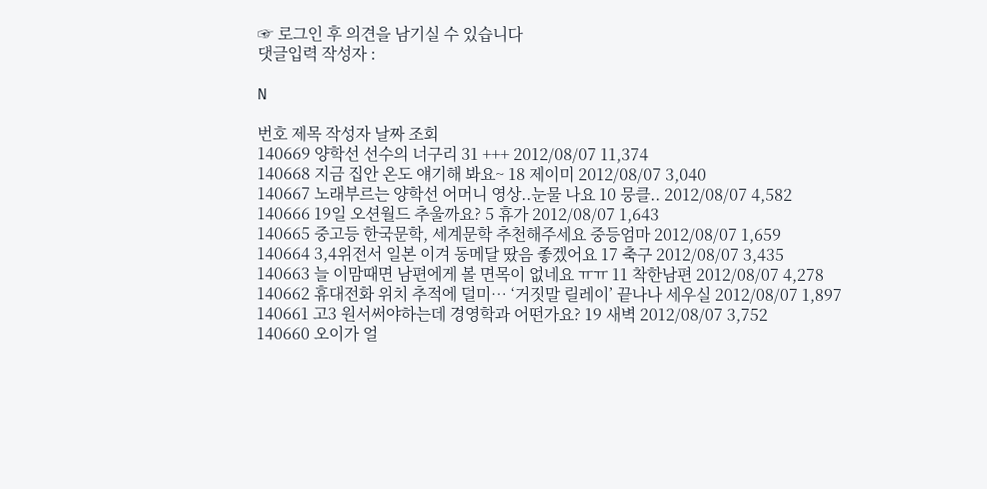☞ 로그인 후 의견을 남기실 수 있습니다
댓글입력 작성자 :

N

번호 제목 작성자 날짜 조회
140669 양학선 선수의 너구리 31 +++ 2012/08/07 11,374
140668 지금 집안 온도 얘기해 봐요~ 18 제이미 2012/08/07 3,040
140667 노래부르는 양학선 어머니 영상..눈물 나요 10 뭉클.. 2012/08/07 4,582
140666 19일 오션월드 추울까요? 5 휴가 2012/08/07 1,643
140665 중고등 한국문학, 세계문학 추천해주세요 중등엄마 2012/08/07 1,659
140664 3,4위전서 일본 이겨 동메달 땄음 좋겠어요 17 축구 2012/08/07 3,435
140663 늘 이맘때면 남편에게 볼 면목이 없네요 ㅠㅠ 11 착한남편 2012/08/07 4,278
140662 휴대전화 위치 추적에 덜미… ‘거짓말 릴레이’ 끝나나 세우실 2012/08/07 1,897
140661 고3 원서써야하는데 경영학과 어떤가요? 19 새벽 2012/08/07 3,752
140660 오이가 얼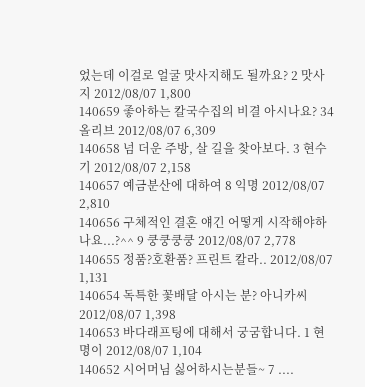었는데 이걸로 얼굴 맛사지해도 될까요? 2 맛사지 2012/08/07 1,800
140659 좋아하는 칼국수집의 비결 아시나요? 34 올리브 2012/08/07 6,309
140658 넘 더운 주방, 살 길을 찾아보다. 3 현수기 2012/08/07 2,158
140657 예금분산에 대하여 8 익명 2012/08/07 2,810
140656 구체적인 결혼 얘긴 어떻게 시작해야하나요...?^^ 9 쿵쿵쿵쿵 2012/08/07 2,778
140655 정품?호환품? 프린트 칼라.. 2012/08/07 1,131
140654 독특한 꽃배달 아시는 분? 아니카씨 2012/08/07 1,398
140653 바다래프팅에 대해서 궁굼합니다. 1 현명이 2012/08/07 1,104
140652 시어머님 싫어하시는분들~ 7 ....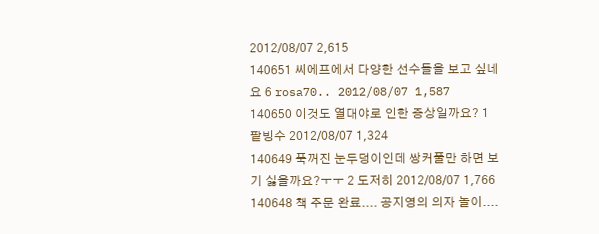2012/08/07 2,615
140651 씨에프에서 다양한 선수들을 보고 싶네요 6 rosa70.. 2012/08/07 1,587
140650 이것도 열대야로 인한 증상일까요? 1 팥빙수 2012/08/07 1,324
140649 푹꺼진 눈두덩이인데 쌍커풀만 하면 보기 싫을까요?ㅜㅜ 2 도저히 2012/08/07 1,766
140648 책 주문 완료.... 공지영의 의자 놀이....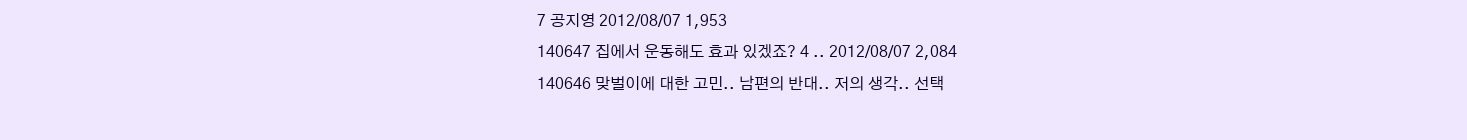7 공지영 2012/08/07 1,953
140647 집에서 운동해도 효과 있겠죠? 4 .. 2012/08/07 2,084
140646 맞벌이에 대한 고민.. 남편의 반대.. 저의 생각.. 선택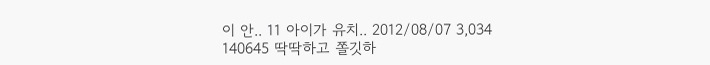이 안.. 11 아이가 유치.. 2012/08/07 3,034
140645 딱딱하고 쫄깃하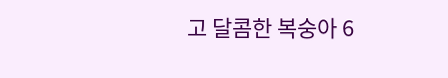고 달콤한 복숭아 6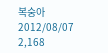복숭아 2012/08/07 2,168